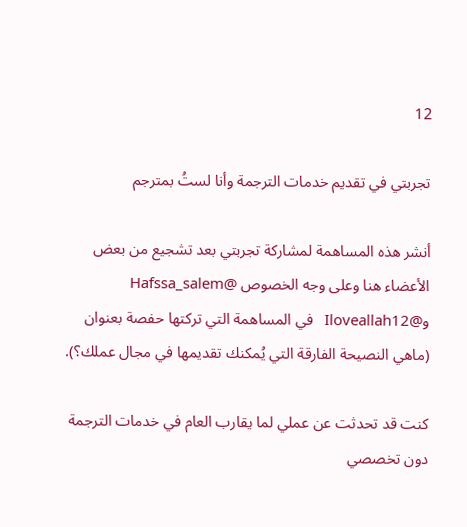12

تجربتي في تقديم خدمات الترجمة وأنا لستُ بمترجم

أنشر هذه المساهمة لمشاركة تجربتي بعد تشجيع من بعض الأعضاء هنا وعلى وجه الخصوص @Hafssa_salem و@Iloveallah12   في المساهمة التي تركتها حفصة بعنوان (ماهي النصيحة الفارقة التي يُمكنك تقديمها في مجال عملك؟).

كنت قد تحدثت عن عملي لما يقارب العام في خدمات الترجمة دون تخصصي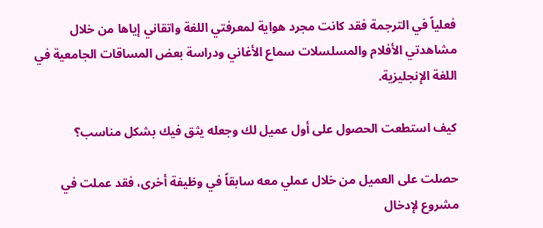فعلياً في الترجمة فقد كانت مجرد هواية لمعرفتي اللغة واتقاني إياها من خلال مشاهدتي الأفلام والمسلسلات سماع الأغاني ودراسة بعض المساقات الجامعية في اللغة الإنجليزية.

كيف استطعت الحصول على أول عميل لك وجعله يثق فيك بشكل مناسب؟

حصلت على العميل من خلال عملي معه سابقاً في وظيفة أخرى، فقد عملت في مشروع لإدخال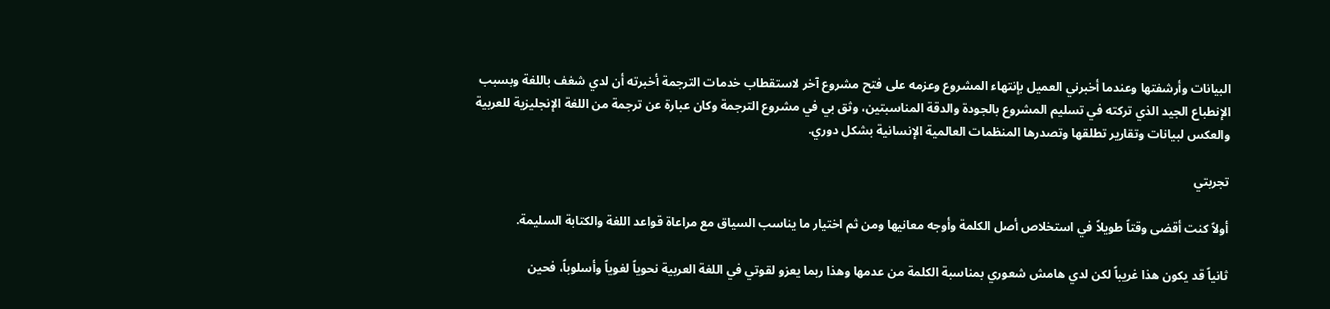البيانات وأرشفتها وعندما أخبرني العميل بإنتهاء المشروع وعزمه على فتح مشروع آخر لاستقطاب خدمات الترجمة أخبرته أن لدي شغف باللغة وبسبب الإنطباع الجيد الذي تركته في تسليم المشروع بالجودة والدقة المناسبتين، وثق بي في مشروع الترجمة وكان عبارة عن ترجمة من اللغة الإنجليزية للعربية والعكس لبيانات وتقارير تطلقها وتصدرها المنظمات العالمية الإنسانية بشكل دوري.

تجربتي

أولاً كنت أقضى وقتاً طويلاً في استخلاص أصل الكلمة وأوجه معانيها ومن ثم اختيار ما يناسب السياق مع مراعاة قواعد اللغة والكتابة السليمة.

ثانياً قد يكون هذا غريباً لكن لدي هامش شعوري بمناسبة الكلمة من عدمها وهذا ربما يعزو لقوتي في اللغة العربية نحوياً لغوياً وأسلوباً، فحين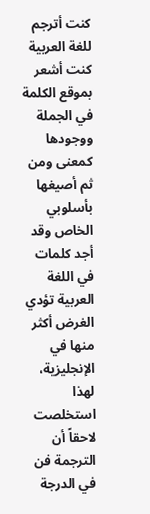كنت أترجم للغة العربية كنت أشعر بموقع الكلمة في الجملة ووجودها كمعنى ومن ثم أصيغها بأسلوبي الخاص وقد أجد كلمات في اللغة العربية تؤدي الغرض أكثر منها في الإنجليزية، لهذا استخلصت لاحقاً أن الترجمة فن في الدرجة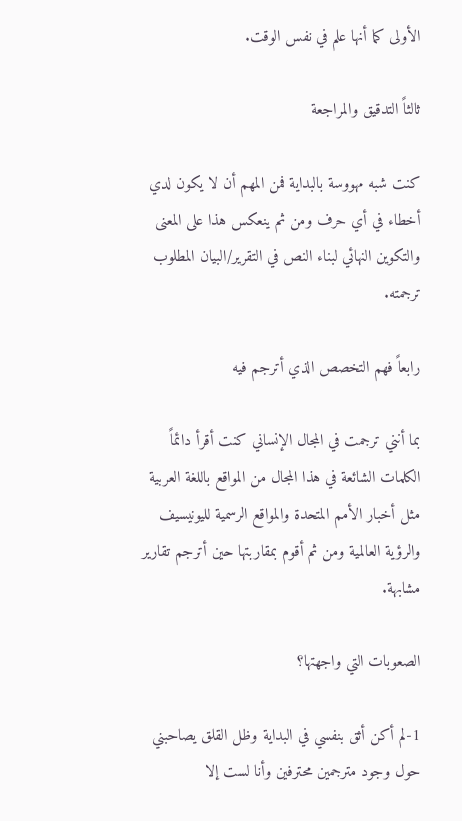الأولى كما أنها علم في نفس الوقت.

ثالثاً التدقيق والمراجعة

كنت شبه مهووسة بالبداية فمن المهم أن لا يكون لدي أخطاء في أي حرف ومن ثم ينعكس هذا على المعنى والتكوين النهائي لبناء النص في التقرير/البيان المطلوب ترجمته.

رابعاً فهم التخصص الذي أترجم فيه

بما أنني ترجمت في المجال الإنساني كنت أقرأ دائماً الكلمات الشائعة في هذا المجال من المواقع باللغة العربية مثل أخبار الأمم المتحدة والمواقع الرسمية لليونيسيف والرؤية العالمية ومن ثم أقوم بمقاربتها حين أترجم تقارير مشابهة.

الصعوبات التي واجهتها؟

1-لم أكن أثق بنفسي في البداية وظل القلق يصاحبني حول وجود مترجمين محترفين وأنا لست إلا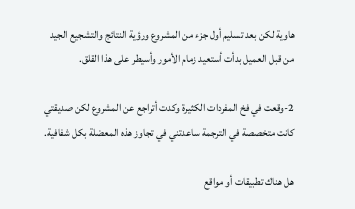هاوية لكن بعد تسليم أول جزء من المشروع ورؤية النتائج والتشجيع الجيد من قبل العميل بدأت أستعيد زمام الأمور وأسيطر على هذا القلق.

2-وقعت في فخ المفردات الكثيرة وكدت أتراجع عن المشروع لكن صديقتي كانت متخصصة في الترجمة ساعدتني في تجاوز هذه المعضلة بكل شفافية.

هل هناك تطبيقات أو مواقع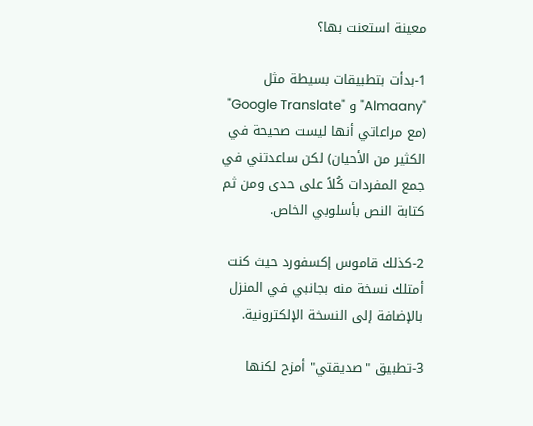معينة استعنت بها؟

1-بدأت بتطبيقات بسيطة مثل "Almaany" و "Google Translate" (مع مراعاتي أنها ليست صحيحة في الكثير من الأحيان) لكن ساعدتني في جمع المفردات كُلاً على حدى ومن ثم كتابة النص بأسلوبي الخاص.

2-كذلك قاموس إكسفورد حيث كنت أمتلك نسخة منه بجانبي في المنزل بالإضافة إلى النسخة الإلكترونية.

3-تطبيق "صديقتي" أمزح لكنها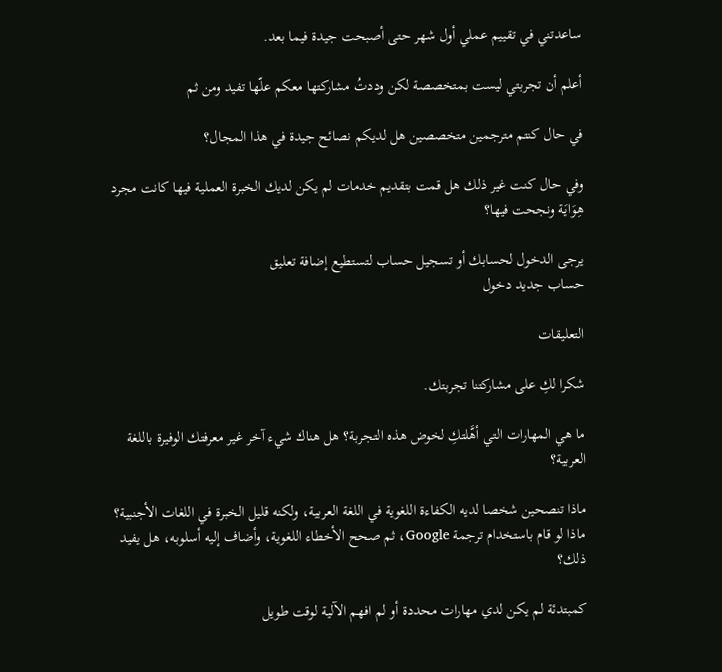ساعدتني في تقييم عملي أول شهر حتى أصبحت جيدة فيما بعد.

أعلم أن تجربتي ليست بمتخصصة لكن وددتُ مشاركتها معكم علّها تفيد ومن ثم

في حال كنتم مترجمين متخصصين هل لديكم نصائح جيدة في هذا المجال؟

وفي حال كنت غير ذلك هل قمت بتقديم خدمات لم يكن لديك الخبرة العملية فيها كانت مجرد هِوَايَة ونجحت فيها؟

يرجى الدخول لحسابك أو تسجيل حساب لتستطيع إضافة تعليق
حساب جديد دخول

التعليقات

شكرا لكِ على مشاركتنا تجربتك.

ما هي المهارات التي أهَّلتكِ لخوض هذه التجربة؟ هل هناك شيء آخر غير معرفتك الوفيرة باللغة العربية؟

ماذا تنصحين شخصا لديه الكفاءة اللغوية في اللغة العربية، ولكنه قليل الخبرة في اللغات الأجنبية؟ ماذا لو قام باستخدام ترجمة Google، ثم صحح الأخطاء اللغوية، وأضاف إليه أسلوبه، هل يفيد ذلك؟

كمبتدئة لم يكن لدي مهارات محددة أو لم افهم الآلية لوقت طويل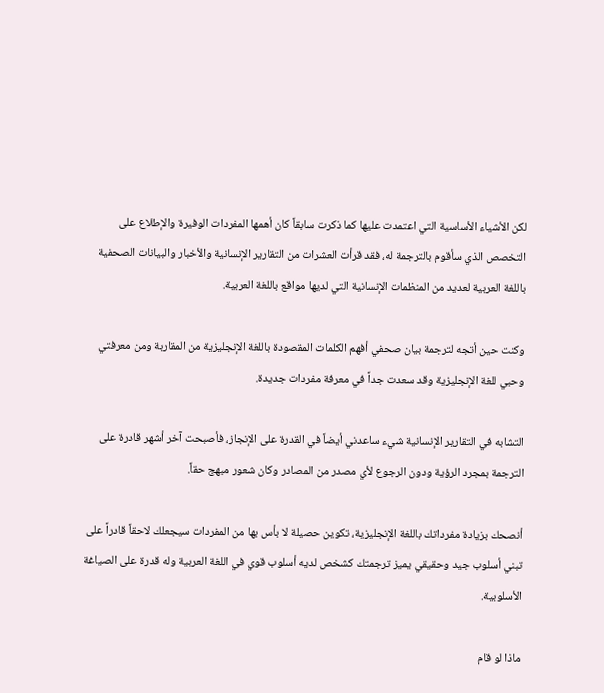لكن الأشياء الأساسية التي اعتمدت عليها كما ذكرت سابقاً كان أهمها المفردات الوفيرة والإطلاع على التخصص الذي سأقوم بالترجمة له، فقد قرأت العشرات من التقارير الإنسانية والأخبار والبيانات الصحفية باللغة العربية لعديد من المنظمات الإنسانية التي لديها مواقع باللغة العربية.

وكنت حين أتجه لترجمة بيان صحفي أفهم الكلمات المقصودة باللغة الإنجليزية من المقاربة ومن معرفتي وحبي للغة الإنجليزية وقد سعدت جداً في معرفة مفردات جديدة.

التشابه في التقارير الإنسانية شيء ساعدني أيضاً في القدرة على الإنجاز، فأصبحت آخر أشهر قادرة على الترجمة بمجرد الرؤية ودون الرجوع لأي مصدر من المصادر وكان شعور مبهج حقاً.

أنصحك بزيادة مفرداتك باللغة الإنجليزية، تكوين حصيلة لا بأس بها من المفردات سيجعلك لاحقاً قادراً على تبني أسلوب جيد وحقيقي يميز ترجمتك كشخص لديه أسلوب قوي في اللغة العربية وله قدرة على الصياغة الأسلوبية.

ماذا لو قام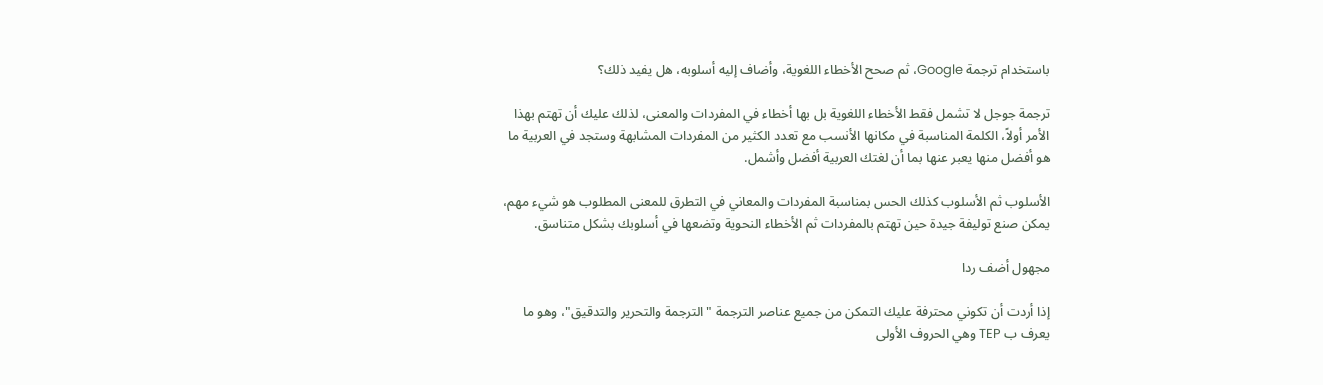باستخدام ترجمة Google، ثم صحح الأخطاء اللغوية، وأضاف إليه أسلوبه، هل يفيد ذلك؟

ترجمة جوجل لا تشمل فقط الأخطاء اللغوية بل بها أخطاء في المفردات والمعنى، لذلك عليك أن تهتم بهذا الأمر أولاً، الكلمة المناسبة في مكانها الأنسب مع تعدد الكثير من المفردات المشابهة وستجد في العربية ما هو أفضل منها يعبر عنها بما أن لغتك العربية أفضل وأشمل.

الأسلوب ثم الأسلوب كذلك الحس بمناسبة المفردات والمعاني في التطرق للمعنى المطلوب هو شيء مهم، يمكن صنع توليفة جيدة حين تهتم بالمفردات ثم الأخطاء النحوية وتضعها في أسلوبك بشكل متناسق.

مجهول أضف ردا

إذا أردت أن تكوني محترفة عليك التمكن من جميع عناصر الترجمة "الترجمة والتحرير والتدقيق"، وهو ما يعرف ب TEP وهي الحروف الأولى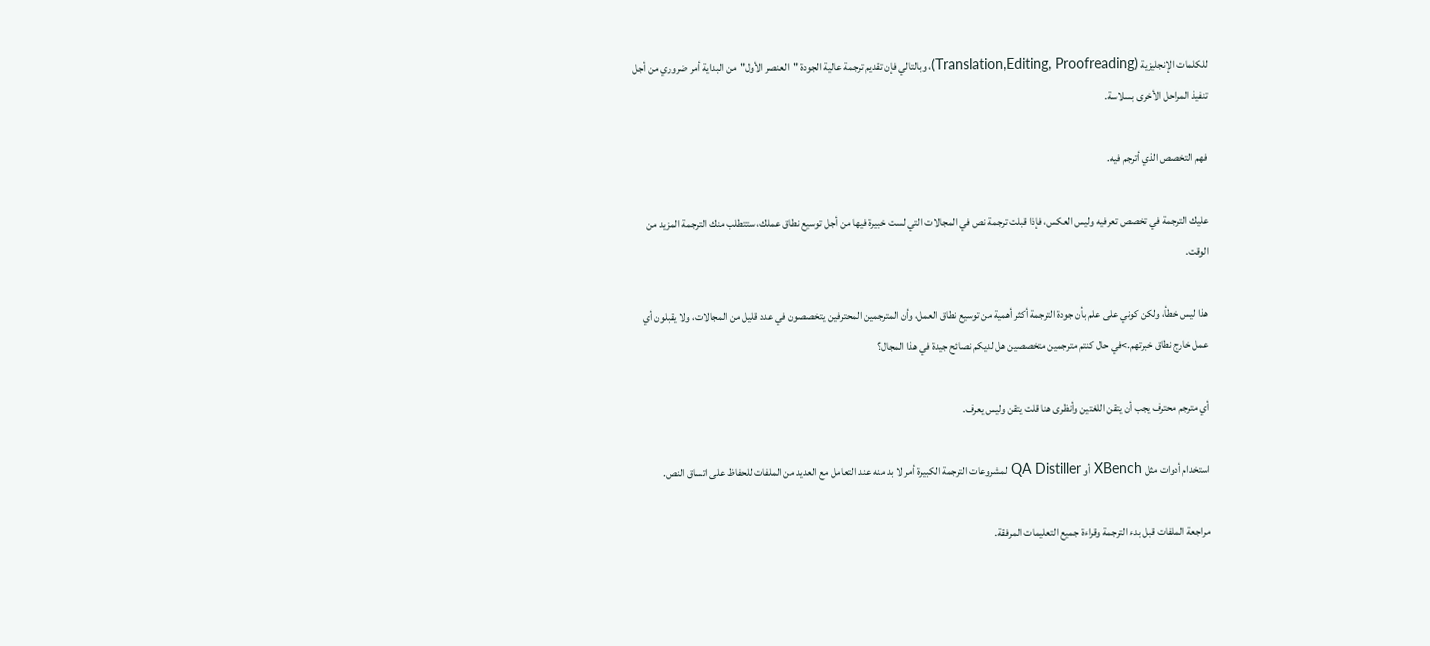للكلمات الإنجليزية (Translation,Editing, Proofreading)، وبالتالي فإن تقديم ترجمة عالية الجودة "العنصر الأول"من البداية أمر ضروري من أجل تنفيذ المراحل الأخرى بسلاسة.

فهم التخصص الذي أترجم فيه.

عليك الترجمة في تخصص تعرفيه وليس العكس، فإذا قبلت ترجمة نص في المجالات التي لست خبيرة فيها من أجل توسيع نطاق عملك، ستتطلب منك الترجمة المزيد من الوقت.

هذا ليس خطأ، ولكن كوني على علم بأن جودة الترجمة أكثر أهمية من توسيع نطاق العمل، وأن المترجمين المحترفين يتخصصون في عدد قليل من المجالات، ولا يقبلون أي عمل خارج نطاق خبرتهم.>في حال كنتم مترجمين متخصصين هل لديكم نصائح جيدة في هذا المجال؟

أي مترجم محترف يجب أن يتقن اللغتين وأنظرى هنا قلت يتقن وليس يعرف.

استخدام أدوات مثل XBench أو QA Distiller لمشروعات الترجمة الكبيرة أمر لا بد منه عند التعامل مع العديد من الملفات للحفاظ على اتساق النص.

مراجعة الملفات قبل بدء الترجمة وقراءة جميع التعليمات المرفقة.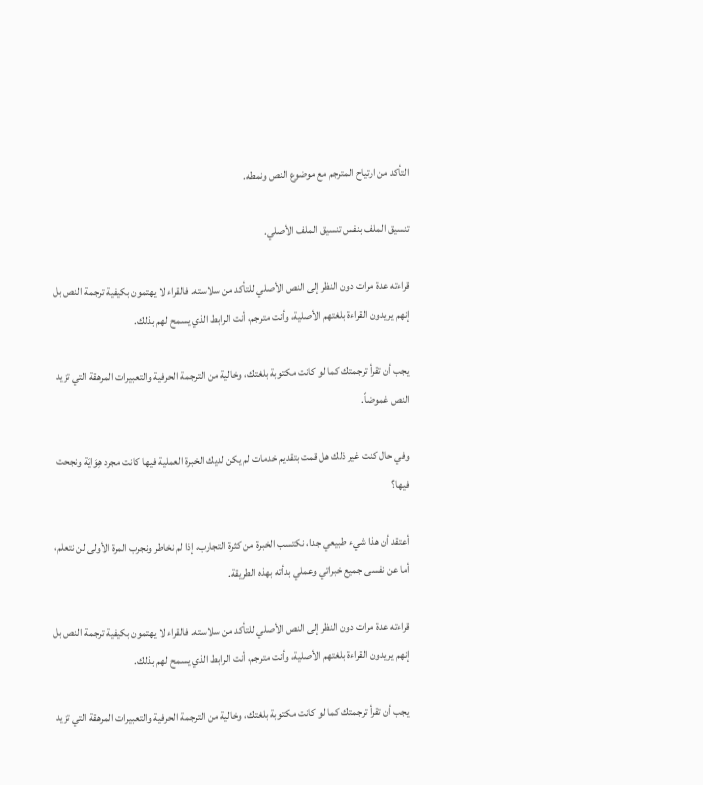التأكد من ارتياح المترجم مع موضوع النص ونمطه.

تنسيق الملف بنفس تنسيق الملف الأصلي.

قراءته عدة مرات دون النظر إلى النص الأصلي للتأكد من سلاسته. فالقراء لا يهتمون بكيفية ترجمة النص بل إنهم يريدون القراءة بلغتهم الأصلية، وأنت مترجم، أنت الرابط الذي يسمح لهم بذلك.

يجب أن تقرأ ترجمتك كما لو كانت مكتوبة بلغتك، وخالية من الترجمة الحرفية والتعبيرات المرهقة التي تزيد النص غموضاً.

وفي حال كنت غير ذلك هل قمت بتقديم خدمات لم يكن لديك الخبرة العملية فيها كانت مجرد هِوَايَة ونجحت فيها؟

أعتقد أن هذا شيء طبيعي جدا، نكتسب الخبرة من كثرة التجارب، إذا لم نخاطر ونجرب المرة الأولى لن نتعلم، أما عن نفسى جميع خبراتي وعملي بدأته بهذه الطريقة.

قراءته عدة مرات دون النظر إلى النص الأصلي للتأكد من سلاسته. فالقراء لا يهتمون بكيفية ترجمة النص بل إنهم يريدون القراءة بلغتهم الأصلية، وأنت مترجم، أنت الرابط الذي يسمح لهم بذلك.

يجب أن تقرأ ترجمتك كما لو كانت مكتوبة بلغتك، وخالية من الترجمة الحرفية والتعبيرات المرهقة التي تزيد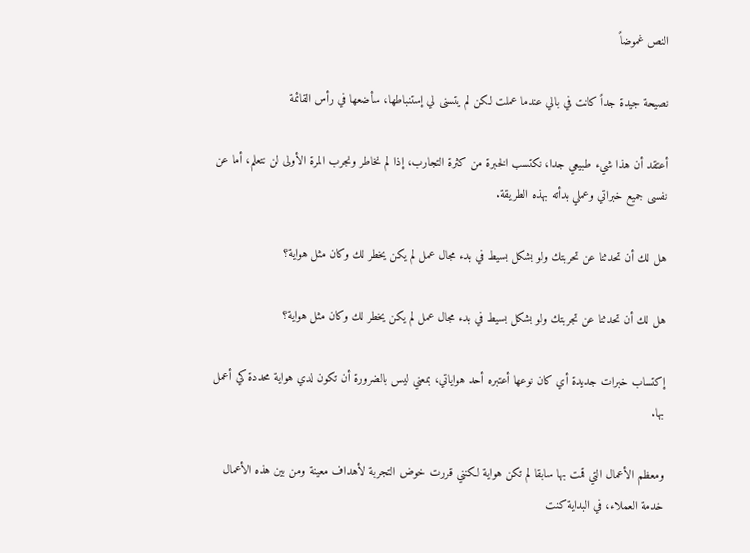النص غموضاً

نصيحة جيدة جداً كانت في بالي عندما عملت لكن لم يتسنى لي إستنباطها، سأضعها في رأس القائمة

أعتقد أن هذا شيء طبيعي جدا، نكتسب الخبرة من كثرة التجارب، إذا لم نخاطر ونجرب المرة الأولى لن نتعلم، أما عن نفسى جميع خبراتي وعملي بدأته بهذه الطريقة.

هل لك أن تحدثنا عن تحربتك ولو بشكل بسيط في بدء مجال عمل لم يكن يخطر لك وكان مثل هواية؟

هل لك أن تحدثنا عن تجربتك ولو بشكل بسيط في بدء مجال عمل لم يكن يخطر لك وكان مثل هواية؟

إكتساب خبرات جديدة أي كان نوعها أعتبره أحد هواياتي، بمعني ليس بالضرورة أن تكون لدي هواية محددة كي أعمل بها.

ومعظم الأعمال التي قمت بها سابقا لم تكن هواية لكنني قررت خوض التجربة لأهداف معينة ومن بين هذه الأعمال خدمة العملاء، في البداية كنت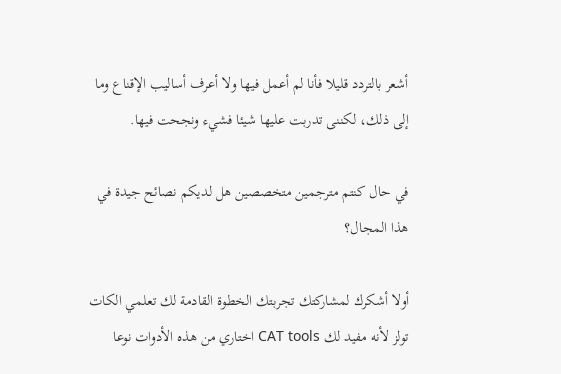أشعر بالتردد قليلا فأنا لم أعمل فيها ولا أعرف أساليب الإقناع وما إلى ذلك، لكننى تدربت عليها شيئا فشيء ونجحت فيها.

في حال كنتم مترجمين متخصصين هل لديكم نصائح جيدة في هذا المجال؟

أولا أشكرك لمشاركتك تجربتك الخطوة القادمة لك تعلمي الكات تولز لأنه مفيد لك CAT tools اختاري من هذه الأدوات نوعا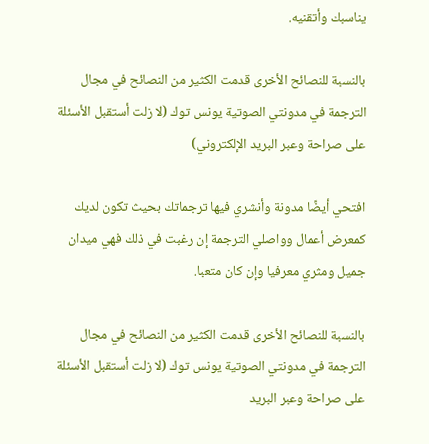يناسبك وأتقنيه.

بالنسبة للنصائح الأخرى قدمت الكثير من النصائح في مجال الترجمة في مدونتي الصوتية يونس توك (لا زلت أستقبل الأسئلة على صراحة وعبر البريد الإلكتروني)

افتحي أيضًا مدونة وأنشري فيها ترجماتك بحيث تكون لديك كمعرض أعمال وواصلي الترجمة إن رغبت في ذلك فهي ميدان جميل ومثري معرفيا وإن كان متعبا.

بالنسبة للنصائح الأخرى قدمت الكثير من النصائح في مجال الترجمة في مدونتي الصوتية يونس توك (لا زلت أستقبل الأسئلة على صراحة وعبر البريد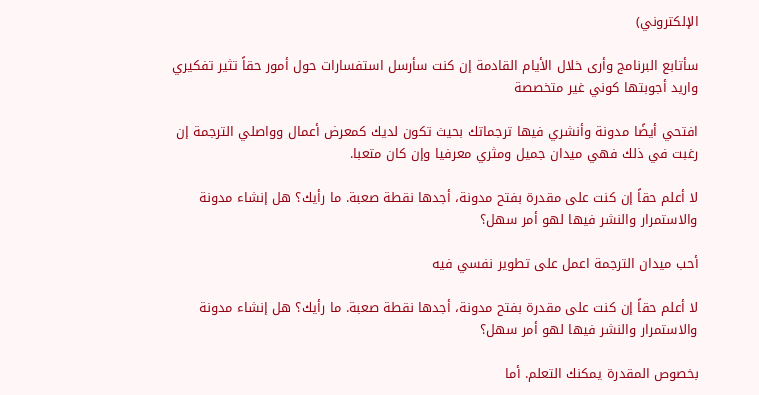الإلكتروني)

سأتابع البرنامج وأرى خلال الأيام القادمة إن كنت سأرسل استفسارات حول أمور حقاً تثير تفكيري واريد أجوبتها كوني غير متخصصة

افتحي أيضًا مدونة وأنشري فيها ترجماتك بحيث تكون لديك كمعرض أعمال وواصلي الترجمة إن رغبت في ذلك فهي ميدان جميل ومثري معرفيا وإن كان متعبا.

لا أعلم حقاً إن كنت على مقدرة بفتح مدونة، أجدها نقطة صعبة. ما رأيك؟ هل إنشاء مدونة والاستمرار والنشر فيها لهو أمر سهل؟

أحب ميدان الترجمة اعمل على تطوير نفسي فيه

لا أعلم حقاً إن كنت على مقدرة بفتح مدونة، أجدها نقطة صعبة. ما رأيك؟ هل إنشاء مدونة والاستمرار والنشر فيها لهو أمر سهل؟

بخصوص المقدرة يمكنك التعلم. أما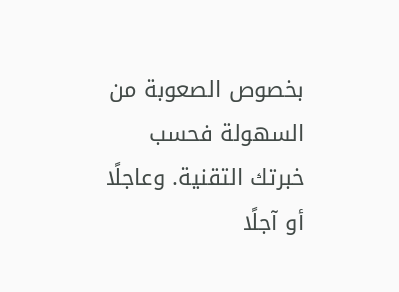بخصوص الصعوبة من السهولة فحسب خبرتك التقنية. وعاجلًا أو آجلًا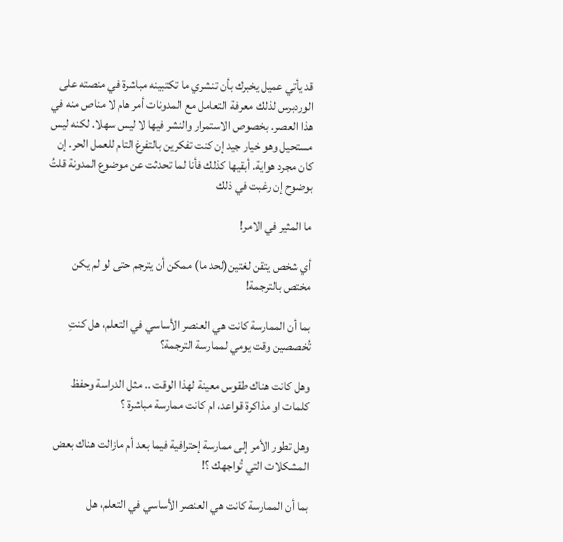قد يأتي عميل يخبرك بأن تنشري ما تكتبينه مباشرة في منصته على الوردبرس لذلك معرفة التعامل مع المدونات أمر هام لا مناص منه في هذا العصر. بخصوص الاستمرار والنشر فيها لا ليس سهلا. لكنه ليس مستحيل وهو خيار جيد إن كنت تفكرين بالتفرغ التام للعمل الحر. إن كان مجرد هواية. أبقيها كذلك فأنا لما تحدثت عن موضوع المدونة قلتُ بوضوح إن رغبت في ذلك

ما المثير في الامر!

أي شخص يتقن لغتين(لحد ما) ممكن أن يترجم حتى لو لم يكن مختص بالترجمة!

بما أن الممارسة كانت هي العنصر الأساسي في التعلم، هل كنتِ تُخصصين وقت يومي لممارسة الترجمة؟

وهل كانت هناك طقوس معينة لهذا الوقت .. مثل الدراسة وحفظ كلمات او مذاكرة قواعد، ام كانت ممارسة مباشرة ؟

وهل تطور الأمر إلى ممارسة إحترافية فيما بعد أم مازالت هناك بعض المشكلات التي تُواجهك ؟!

بما أن الممارسة كانت هي العنصر الأساسي في التعلم، هل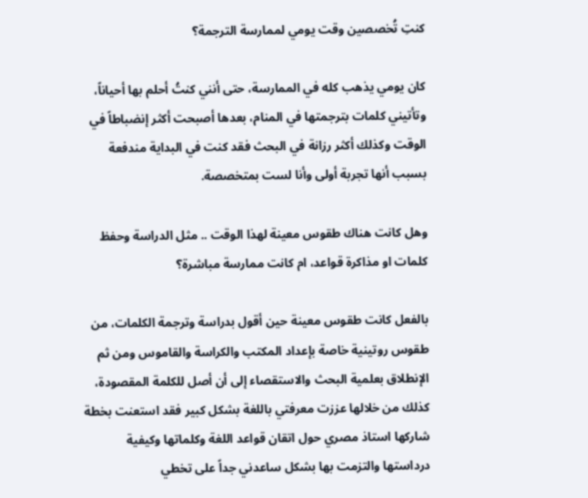كنتِ تُخصصين وقت يومي لممارسة الترجمة؟

كان يومي يذهب كله في الممارسة، حتى أنني كنتُ أحلم بها أحياناً، وتأتيني كلمات بترجمتها في المنام، بعدها أصبحت أكثر إنضباطاً في الوقت وكذلك أكثر رزانة في البحث فقد كنت في البداية مندفعة بسبب أنها تجربة أولى وأنا لست بمتخصصة.

وهل كانت هناك طقوس معينة لهذا الوقت .. مثل الدراسة وحفظ كلمات او مذاكرة قواعد، ام كانت ممارسة مباشرة؟

بالفعل كانت طقوس معينة حين أقول بدراسة وترجمة الكلمات، من طقوس روتينية خاصة بإعداد المكتب والكراسة والقاموس ومن ثم الإنطلاق بعلمية البحث والاستقصاء إلى أن أصل للكلمة المقصودة، كذلك من خلالها عززت معرفتي باللغة بشكل كبير فقد استعنت بخطة شاركها استاذ مصري حول اتقان قواعد اللغة وكلماتها وكيفية درداستها والتزمت بها بشكل ساعدني جداً على تخطي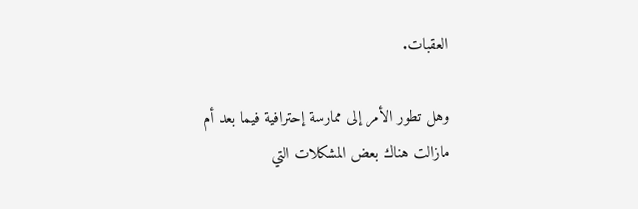العقبات.

وهل تطور الأمر إلى ممارسة إحترافية فيما بعد أم مازالت هناك بعض المشكلات التي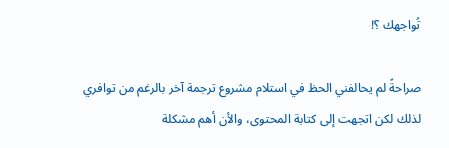تُواجهك ؟!

صراحةً لم يحالفني الحظ في استلام مشروع ترجمة آخر بالرغم من توافري لذلك لكن اتجهت إلى كتابة المحتوى، والأن أهم مشكلة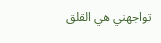تواجهني هي القلق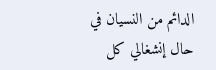الدائم من النسيان في حال إنشغالي كل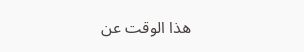هذا الوقت عن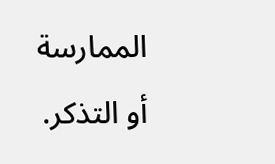الممارسة أو التذكر.